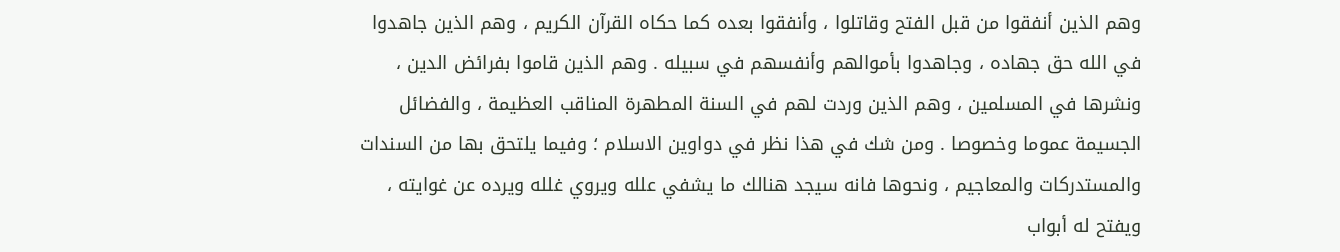وهم الذين أنفقوا من قبل الفتح وقاتلوا ، وأنفقوا بعده كما حكاه القرآن الكريم ، وهم الذين جاهدوا في الله حق جهاده ، وجاهدوا بأموالهم وأنفسهم في سبيله . وهم الذين قاموا بفرائض الدين ، ونشرها في المسلمين ، وهم الذين وردت لهم في السنة المطهرة المناقب العظيمة ، والفضائل الجسيمة عموما وخصوصا . ومن شك في هذا نظر في دواوين الاسلام ؛ وفيما يلتحق بها من السندات والمستدركات والمعاجيم ، ونحوها فانه سيجد هنالك ما يشفي علله ويروي غلله ويرده عن غوايته ، ويفتح له أبواب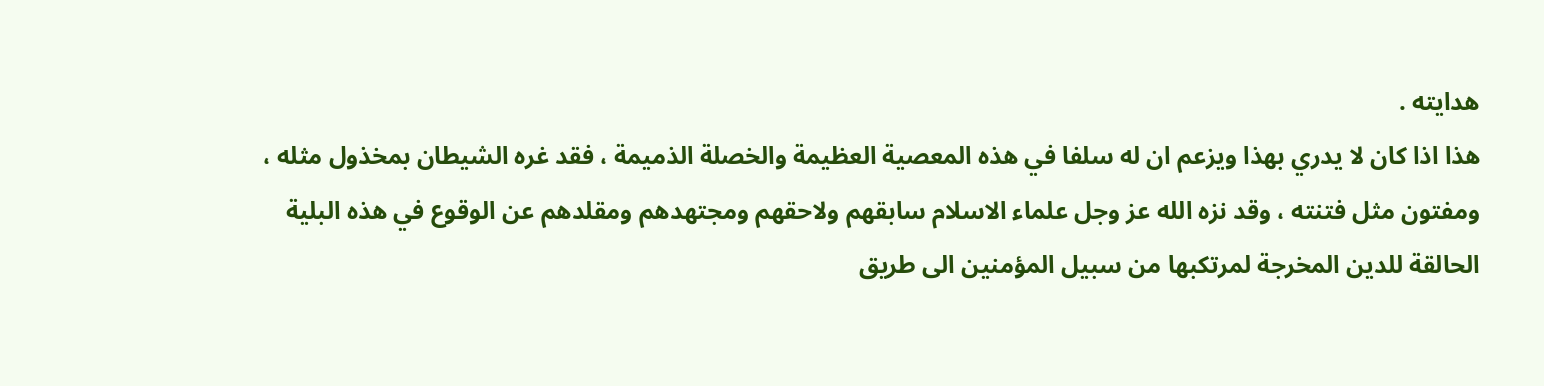هدايته .
هذا اذا كان لا يدري بهذا ويزعم ان له سلفا في هذه المعصية العظيمة والخصلة الذميمة ، فقد غره الشيطان بمخذول مثله ، ومفتون مثل فتنته ، وقد نزه الله عز وجل علماء الاسلام سابقهم ولاحقهم ومجتهدهم ومقلدهم عن الوقوع في هذه البلية الحالقة للدين المخرجة لمرتكبها من سبيل المؤمنين الى طريق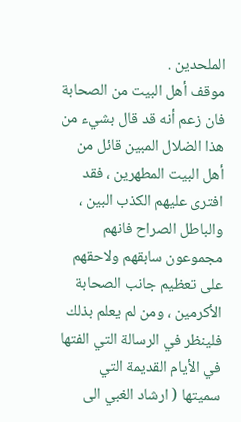الملحدين .
موقف أهل البيت من الصحابة
فان زعم أنه قد قال بشيء من هذا الضلال المبين قائل من أهل البيت المطهرين ، فقد افترى عليهم الكذب البين ، والباطل الصراح فانهم مجموعون سابقهم ولاحقهم على تعظيم جانب الصحابة الأكرمين ، ومن لم يعلم بذلك فلينظر في الرسالة التي الفتها في الأيام القديمة التي سميتها ( ارشاد الغبي الى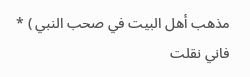مذهب أهل البيت في صحب النبي ) * فاني نقلت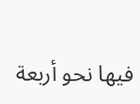فيها نحو أربعة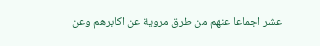عشر اجماعا عنهم من طرق مروية عن اكابرهم وعن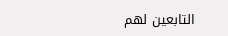التابعين لهم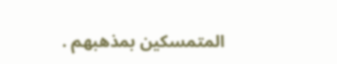المتمسكين بمذهبهم .